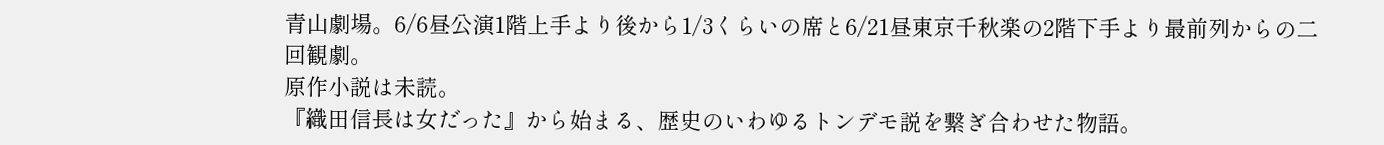青山劇場。6/6昼公演1階上手より後から1/3くらいの席と6/21昼東京千秋楽の2階下手より最前列からの二回観劇。
原作小説は未読。
『織田信長は女だった』から始まる、歴史のいわゆるトンデモ説を繋ぎ合わせた物語。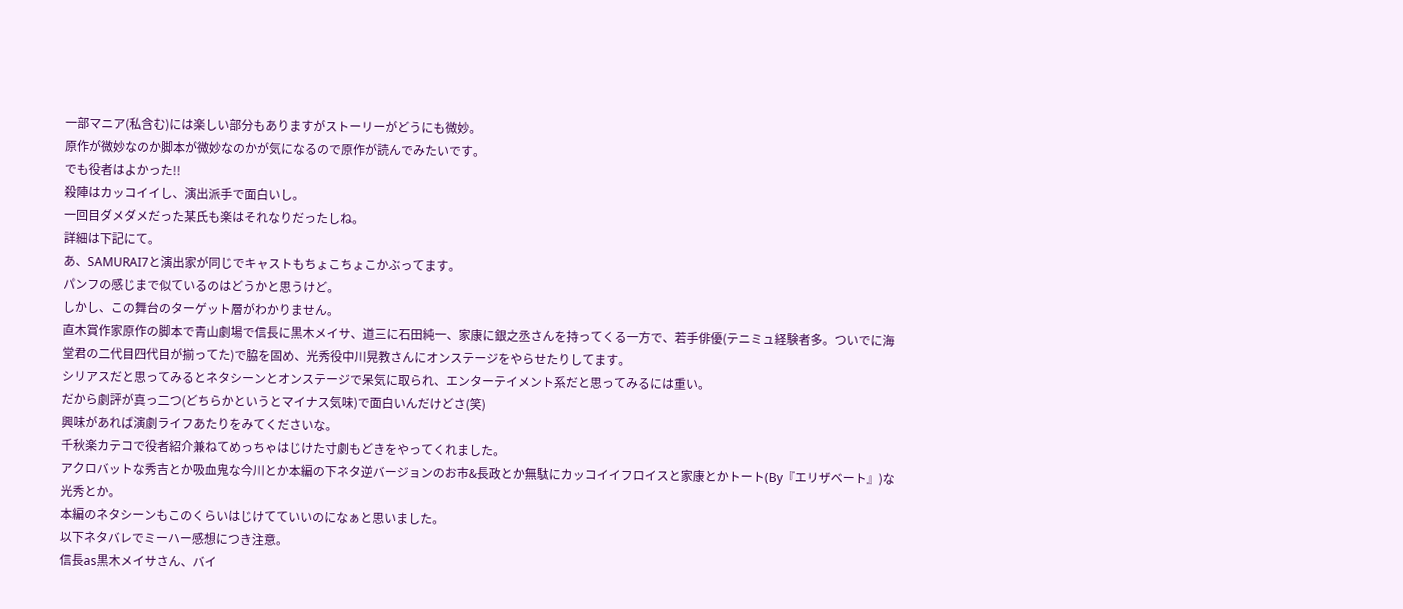一部マニア(私含む)には楽しい部分もありますがストーリーがどうにも微妙。
原作が微妙なのか脚本が微妙なのかが気になるので原作が読んでみたいです。
でも役者はよかった!!
殺陣はカッコイイし、演出派手で面白いし。
一回目ダメダメだった某氏も楽はそれなりだったしね。
詳細は下記にて。
あ、SAMURAI7と演出家が同じでキャストもちょこちょこかぶってます。
パンフの感じまで似ているのはどうかと思うけど。
しかし、この舞台のターゲット層がわかりません。
直木賞作家原作の脚本で青山劇場で信長に黒木メイサ、道三に石田純一、家康に銀之丞さんを持ってくる一方で、若手俳優(テニミュ経験者多。ついでに海堂君の二代目四代目が揃ってた)で脇を固め、光秀役中川晃教さんにオンステージをやらせたりしてます。
シリアスだと思ってみるとネタシーンとオンステージで呆気に取られ、エンターテイメント系だと思ってみるには重い。
だから劇評が真っ二つ(どちらかというとマイナス気味)で面白いんだけどさ(笑)
興味があれば演劇ライフあたりをみてくださいな。
千秋楽カテコで役者紹介兼ねてめっちゃはじけた寸劇もどきをやってくれました。
アクロバットな秀吉とか吸血鬼な今川とか本編の下ネタ逆バージョンのお市&長政とか無駄にカッコイイフロイスと家康とかトート(By『エリザベート』)な光秀とか。
本編のネタシーンもこのくらいはじけてていいのになぁと思いました。
以下ネタバレでミーハー感想につき注意。
信長as黒木メイサさん、バイ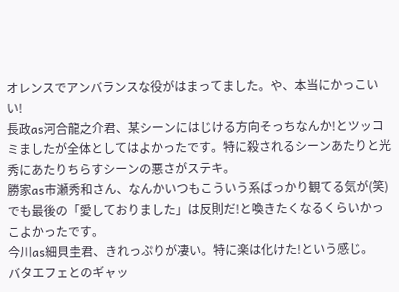オレンスでアンバランスな役がはまってました。や、本当にかっこいい!
長政as河合龍之介君、某シーンにはじける方向そっちなんか!とツッコミましたが全体としてはよかったです。特に殺されるシーンあたりと光秀にあたりちらすシーンの悪さがステキ。
勝家as市瀬秀和さん、なんかいつもこういう系ばっかり観てる気が(笑)
でも最後の「愛しておりました」は反則だ!と喚きたくなるくらいかっこよかったです。
今川as細貝圭君、きれっぷりが凄い。特に楽は化けた!という感じ。
バタエフェとのギャッ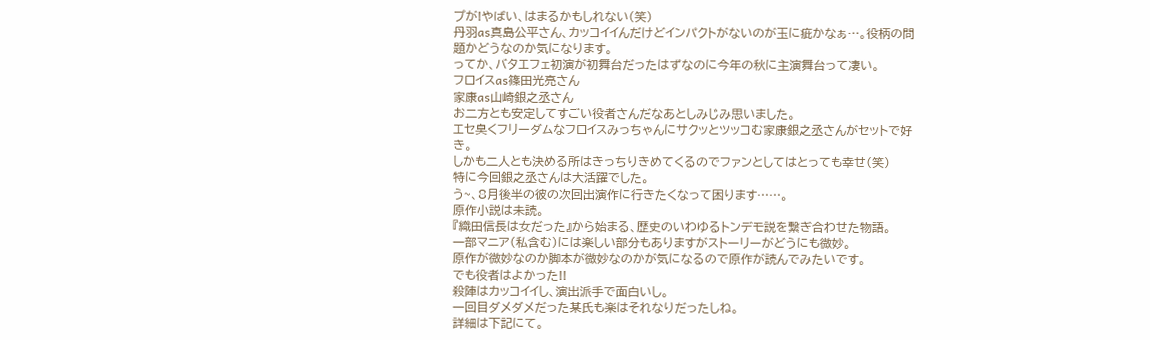プが!やばい、はまるかもしれない(笑)
丹羽as真島公平さん、カッコイイんだけどインパクトがないのが玉に疵かなぁ…。役柄の問題かどうなのか気になります。
ってか、バタエフェ初演が初舞台だったはずなのに今年の秋に主演舞台って凄い。
フロイスas篠田光亮さん
家康as山崎銀之丞さん
お二方とも安定してすごい役者さんだなあとしみじみ思いました。
エセ臭くフリーダムなフロイスみっちゃんにサクッとツッコむ家康銀之丞さんがセットで好き。
しかも二人とも決める所はきっちりきめてくるのでファンとしてはとっても幸せ(笑)
特に今回銀之丞さんは大活躍でした。
う~、8月後半の彼の次回出演作に行きたくなって困ります……。
原作小説は未読。
『織田信長は女だった』から始まる、歴史のいわゆるトンデモ説を繋ぎ合わせた物語。
一部マニア(私含む)には楽しい部分もありますがストーリーがどうにも微妙。
原作が微妙なのか脚本が微妙なのかが気になるので原作が読んでみたいです。
でも役者はよかった!!
殺陣はカッコイイし、演出派手で面白いし。
一回目ダメダメだった某氏も楽はそれなりだったしね。
詳細は下記にて。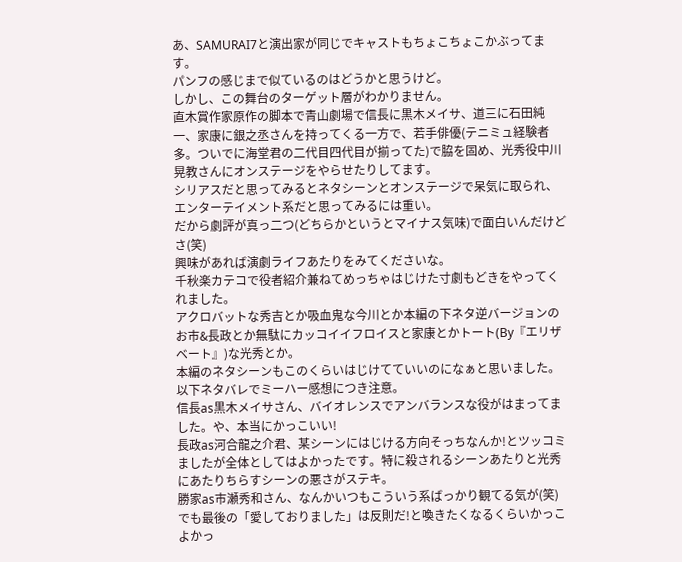あ、SAMURAI7と演出家が同じでキャストもちょこちょこかぶってます。
パンフの感じまで似ているのはどうかと思うけど。
しかし、この舞台のターゲット層がわかりません。
直木賞作家原作の脚本で青山劇場で信長に黒木メイサ、道三に石田純一、家康に銀之丞さんを持ってくる一方で、若手俳優(テニミュ経験者多。ついでに海堂君の二代目四代目が揃ってた)で脇を固め、光秀役中川晃教さんにオンステージをやらせたりしてます。
シリアスだと思ってみるとネタシーンとオンステージで呆気に取られ、エンターテイメント系だと思ってみるには重い。
だから劇評が真っ二つ(どちらかというとマイナス気味)で面白いんだけどさ(笑)
興味があれば演劇ライフあたりをみてくださいな。
千秋楽カテコで役者紹介兼ねてめっちゃはじけた寸劇もどきをやってくれました。
アクロバットな秀吉とか吸血鬼な今川とか本編の下ネタ逆バージョンのお市&長政とか無駄にカッコイイフロイスと家康とかトート(By『エリザベート』)な光秀とか。
本編のネタシーンもこのくらいはじけてていいのになぁと思いました。
以下ネタバレでミーハー感想につき注意。
信長as黒木メイサさん、バイオレンスでアンバランスな役がはまってました。や、本当にかっこいい!
長政as河合龍之介君、某シーンにはじける方向そっちなんか!とツッコミましたが全体としてはよかったです。特に殺されるシーンあたりと光秀にあたりちらすシーンの悪さがステキ。
勝家as市瀬秀和さん、なんかいつもこういう系ばっかり観てる気が(笑)
でも最後の「愛しておりました」は反則だ!と喚きたくなるくらいかっこよかっ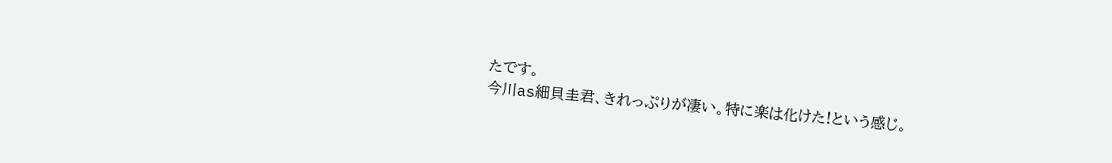たです。
今川as細貝圭君、きれっぷりが凄い。特に楽は化けた!という感じ。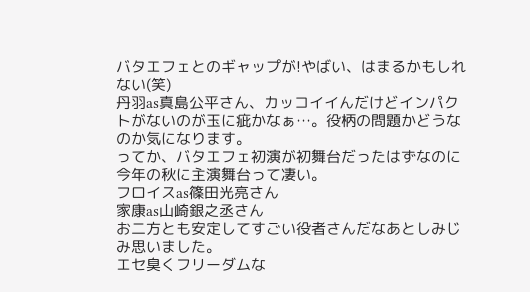バタエフェとのギャップが!やばい、はまるかもしれない(笑)
丹羽as真島公平さん、カッコイイんだけどインパクトがないのが玉に疵かなぁ…。役柄の問題かどうなのか気になります。
ってか、バタエフェ初演が初舞台だったはずなのに今年の秋に主演舞台って凄い。
フロイスas篠田光亮さん
家康as山崎銀之丞さん
お二方とも安定してすごい役者さんだなあとしみじみ思いました。
エセ臭くフリーダムな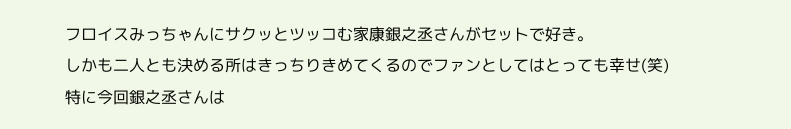フロイスみっちゃんにサクッとツッコむ家康銀之丞さんがセットで好き。
しかも二人とも決める所はきっちりきめてくるのでファンとしてはとっても幸せ(笑)
特に今回銀之丞さんは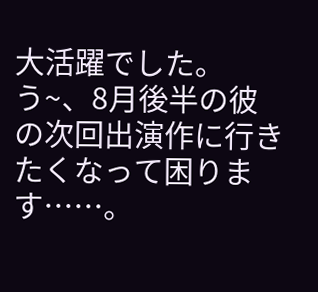大活躍でした。
う~、8月後半の彼の次回出演作に行きたくなって困ります……。